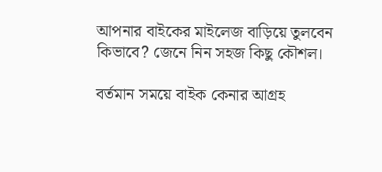আপনার বাইকের মাইলেজ বাড়িয়ে তুলবেন কিভাবে? জেনে নিন সহজ কিছু কৌশল।

বর্তমান সময়ে বাইক কেনার আগ্রহ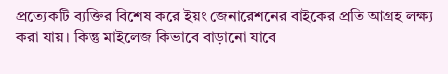প্রত্যেকটি ব্যক্তির বিশেষ করে ইয়ং জেনারেশনের বাইকের প্রতি আগ্রহ লক্ষ্য করা যায়। কিন্তু মাইলেজ কিভাবে বাড়ানো যাবে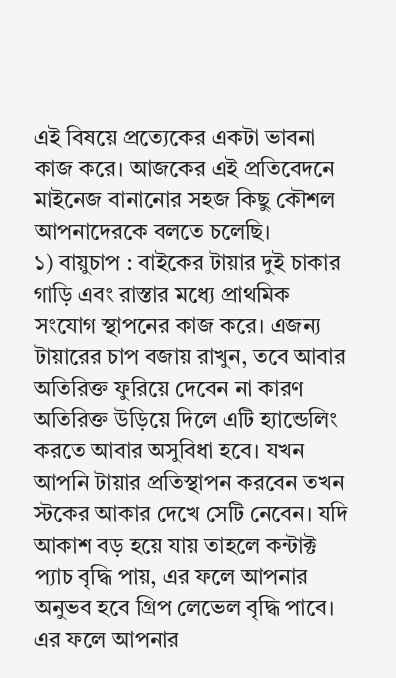এই বিষয়ে প্রত্যেকের একটা ভাবনা কাজ করে। আজকের এই প্রতিবেদনে মাইনেজ বানানোর সহজ কিছু কৌশল আপনাদেরকে বলতে চলেছি।
১) বায়ুচাপ : বাইকের টায়ার দুই চাকার গাড়ি এবং রাস্তার মধ্যে প্রাথমিক সংযোগ স্থাপনের কাজ করে। এজন্য টায়ারের চাপ বজায় রাখুন, তবে আবার অতিরিক্ত ফুরিয়ে দেবেন না কারণ অতিরিক্ত উড়িয়ে দিলে এটি হ্যান্ডেলিং করতে আবার অসুবিধা হবে। যখন আপনি টায়ার প্রতিস্থাপন করবেন তখন স্টকের আকার দেখে সেটি নেবেন। যদি আকাশ বড় হয়ে যায় তাহলে কন্টাক্ট প্যাচ বৃদ্ধি পায়, এর ফলে আপনার অনুভব হবে গ্রিপ লেভেল বৃদ্ধি পাবে। এর ফলে আপনার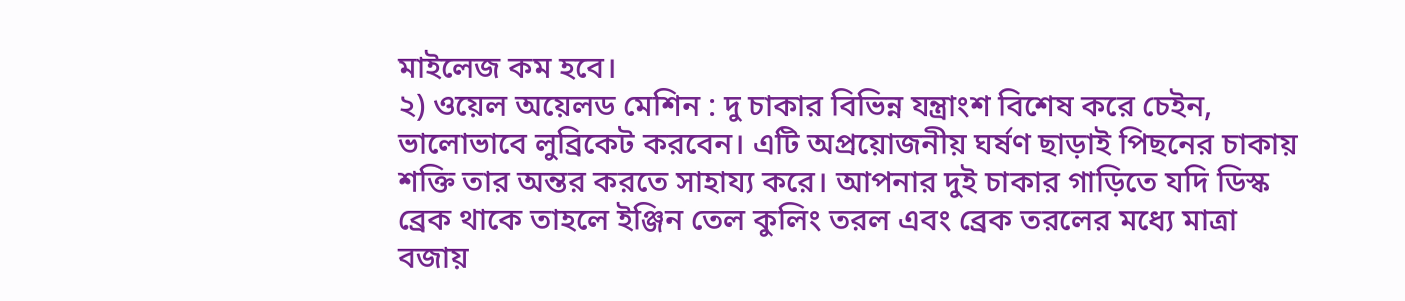মাইলেজ কম হবে।
২) ওয়েল অয়েলড মেশিন : দু চাকার বিভিন্ন যন্ত্রাংশ বিশেষ করে চেইন, ভালোভাবে লুব্রিকেট করবেন। এটি অপ্রয়োজনীয় ঘর্ষণ ছাড়াই পিছনের চাকায় শক্তি তার অন্তর করতে সাহায্য করে। আপনার দুই চাকার গাড়িতে যদি ডিস্ক ব্রেক থাকে তাহলে ইঞ্জিন তেল কুলিং তরল এবং ব্রেক তরলের মধ্যে মাত্রা বজায়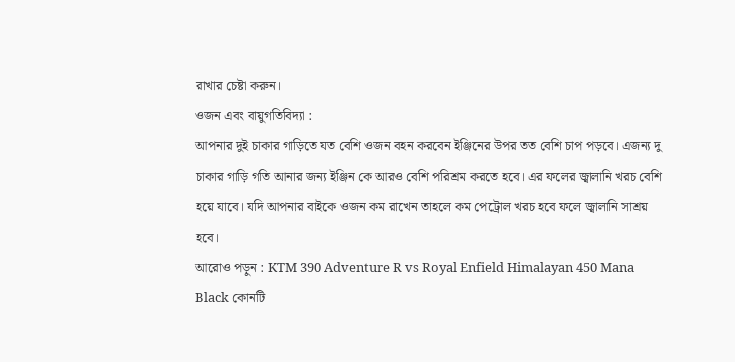রাখার চেষ্টা করুন।
ওজন এবং বায়ুগতিবিদ্যা :
আপনার দুই চাকার গাড়িতে যত বেশি ওজন বহন করবেন ইঞ্জিনের উপর তত বেশি চাপ পড়বে। এজন্য দু চাকার গাড়ি গতি আনার জন্য ইঞ্জিন কে আরও বেশি পরিশ্রম করতে হবে। এর ফলের জ্বালানি খরচ বেশি হয়ে যাবে। যদি আপনার বাইকে ওজন কম রাখেন তাহলে কম পেট্রোল খরচ হবে ফলে জ্বালানি সাশ্রয় হবে।
আরোও পড়ুন : KTM 390 Adventure R vs Royal Enfield Himalayan 450 Mana Black কোনটি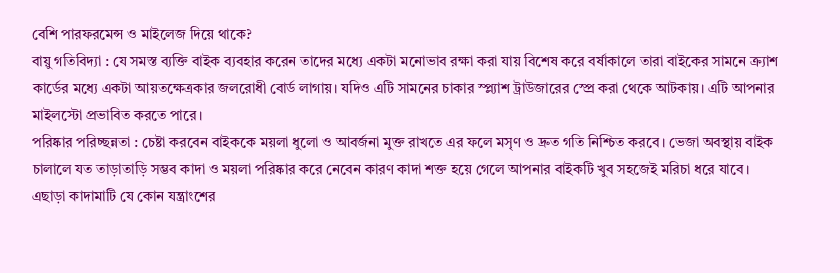বেশি পারফরমেন্স ও মাইলেজ দিয়ে থাকে?
বায়ু গতিবিদ্যা : যে সমস্ত ব্যক্তি বাইক ব্যবহার করেন তাদের মধ্যে একটা মনোভাব রক্ষা করা যায় বিশেষ করে বর্ষাকালে তারা বাইকের সামনে ক্র্যাশ কার্ডের মধ্যে একটা আয়তক্ষেত্রকার জলরোধী বোর্ড লাগায়। যদিও এটি সামনের চাকার স্প্ল্যাশ ট্রাউজারের স্প্রে করা থেকে আটকায়। এটি আপনার মাইলস্টো প্রভাবিত করতে পারে।
পরিষ্কার পরিচ্ছন্নতা : চেষ্টা করবেন বাইককে ময়লা ধুলো ও আবর্জনা মুক্ত রাখতে এর ফলে মসৃণ ও দ্রুত গতি নিশ্চিত করবে। ভেজা অবস্থায় বাইক চালালে যত তাড়াতাড়ি সম্ভব কাদা ও ময়লা পরিষ্কার করে নেবেন কারণ কাদা শক্ত হয়ে গেলে আপনার বাইকটি খুব সহজেই মরিচা ধরে যাবে। এছাড়া কাদামাটি যে কোন যন্ত্রাংশের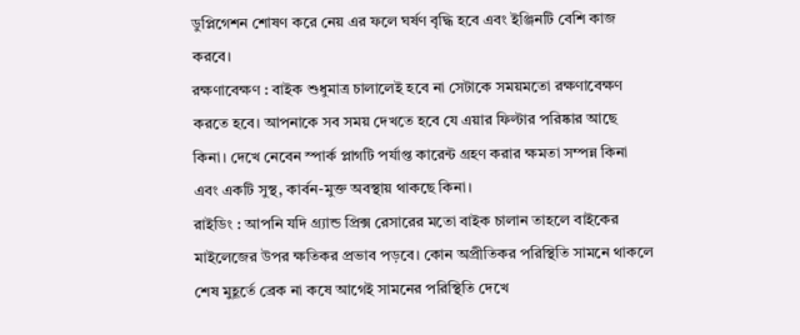ডুপ্লিগেশন শোষণ করে নেয় এর ফলে ঘর্ষণ বৃদ্ধি হবে এবং ইঞ্জিনটি বেশি কাজ করবে।
রক্ষণাবেক্ষণ : বাইক শুধুমাত্র চালালেই হবে না সেটাকে সময়মতো রক্ষণাবেক্ষণ করতে হবে। আপনাকে সব সময় দেখতে হবে যে এয়ার ফিল্টার পরিষ্কার আছে কিনা। দেখে নেবেন স্পার্ক প্লাগটি পর্যাপ্ত কারেন্ট গ্রহণ করার ক্ষমতা সম্পন্ন কিনা এবং একটি সুস্থ, কার্বন-মুক্ত অবস্থায় থাকছে কিনা।
রাইডিং : আপনি যদি গ্র্যান্ড প্রিক্স রেসারের মতো বাইক চালান তাহলে বাইকের মাইলেজের উপর ক্ষতিকর প্রভাব পড়বে। কোন অপ্রীতিকর পরিস্থিতি সামনে থাকলে শেষ মুহূর্তে ব্রেক না কষে আগেই সামনের পরিস্থিতি দেখে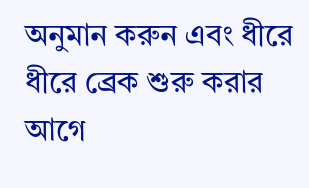অনুমান করুন এবং ধীরে ধীরে ব্রেক শুরু করার আগে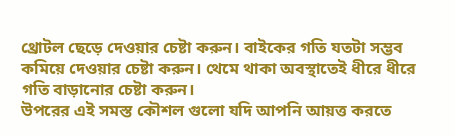থ্রোটল ছেড়ে দেওয়ার চেষ্টা করুন। বাইকের গতি যতটা সম্ভব কমিয়ে দেওয়ার চেষ্টা করুন। থেমে থাকা অবস্থাতেই ধীরে ধীরে গতি বাড়ানোর চেষ্টা করুন।
উপরের এই সমস্ত কৌশল গুলো যদি আপনি আয়ত্ত করতে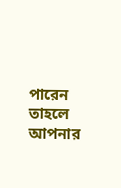পারেন তাহলে আপনার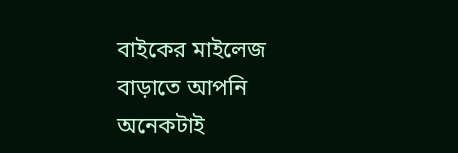বাইকের মাইলেজ বাড়াতে আপনি অনেকটাই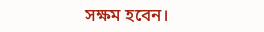সক্ষম হবেন।